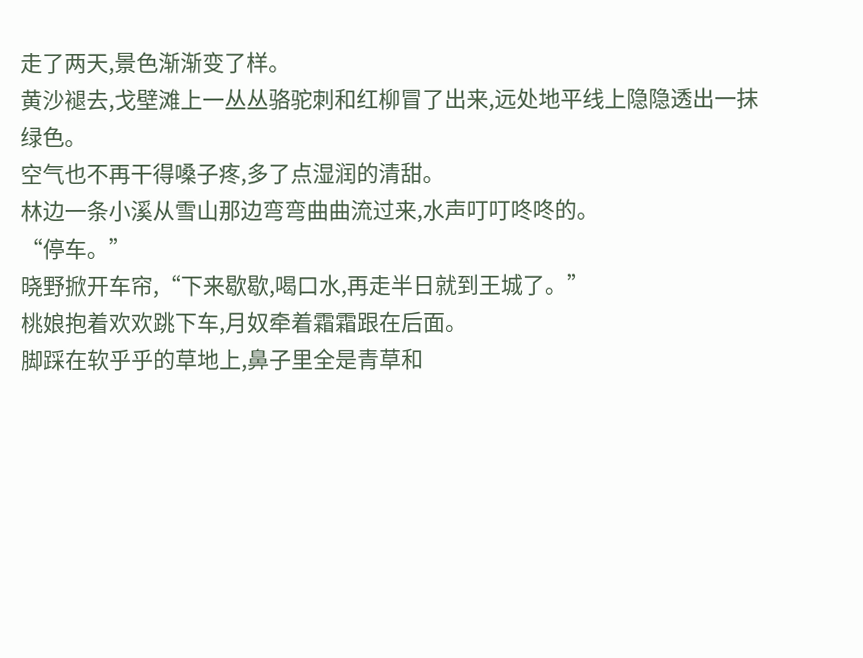走了两天,景色渐渐变了样。
黄沙褪去,戈壁滩上一丛丛骆驼刺和红柳冒了出来,远处地平线上隐隐透出一抹绿色。
空气也不再干得嗓子疼,多了点湿润的清甜。
林边一条小溪从雪山那边弯弯曲曲流过来,水声叮叮咚咚的。
“停车。”
晓野掀开车帘,“下来歇歇,喝口水,再走半日就到王城了。”
桃娘抱着欢欢跳下车,月奴牵着霜霜跟在后面。
脚踩在软乎乎的草地上,鼻子里全是青草和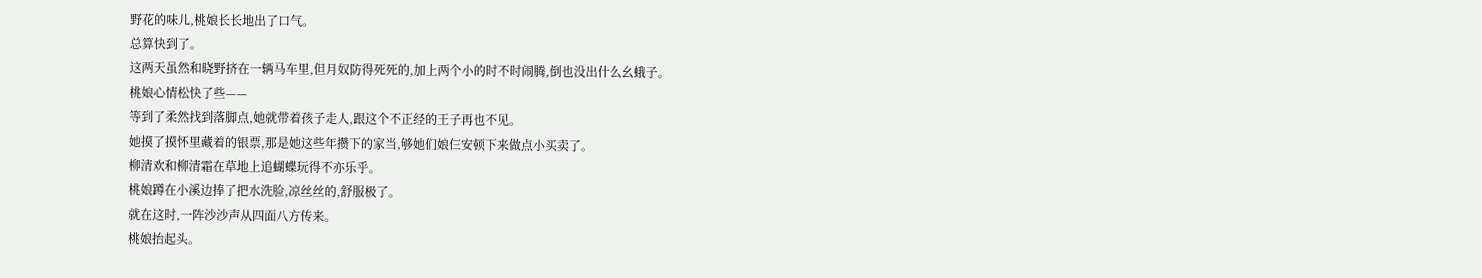野花的味儿,桃娘长长地出了口气。
总算快到了。
这两天虽然和晓野挤在一辆马车里,但月奴防得死死的,加上两个小的时不时闹腾,倒也没出什么幺蛾子。
桃娘心情松快了些——
等到了柔然找到落脚点,她就带着孩子走人,跟这个不正经的王子再也不见。
她摸了摸怀里藏着的银票,那是她这些年攒下的家当,够她们娘仨安顿下来做点小买卖了。
柳清欢和柳清霜在草地上追蝴蝶玩得不亦乐乎。
桃娘蹲在小溪边捧了把水洗脸,凉丝丝的,舒服极了。
就在这时,一阵沙沙声从四面八方传来。
桃娘抬起头。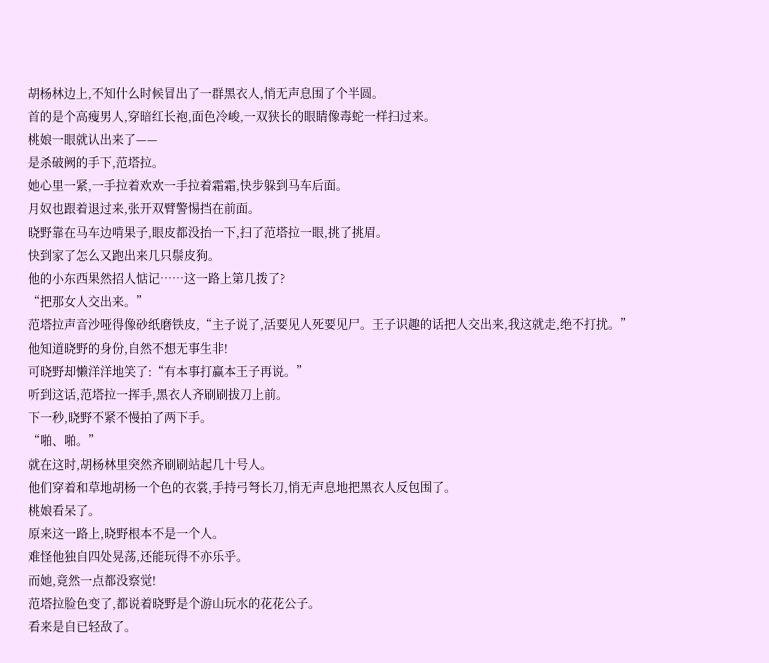胡杨林边上,不知什么时候冒出了一群黑衣人,悄无声息围了个半圆。
首的是个高瘦男人,穿暗红长袍,面色冷峻,一双狭长的眼睛像毒蛇一样扫过来。
桃娘一眼就认出来了——
是杀破阙的手下,范塔拉。
她心里一紧,一手拉着欢欢一手拉着霜霜,快步躲到马车后面。
月奴也跟着退过来,张开双臂警惕挡在前面。
晓野靠在马车边啃果子,眼皮都没抬一下,扫了范塔拉一眼,挑了挑眉。
快到家了怎么又跑出来几只鬃皮狗。
他的小东西果然招人惦记……这一路上第几拨了?
“把那女人交出来。”
范塔拉声音沙哑得像砂纸磨铁皮,“主子说了,活要见人死要见尸。王子识趣的话把人交出来,我这就走,绝不打扰。”
他知道晓野的身份,自然不想无事生非!
可晓野却懒洋洋地笑了:“有本事打赢本王子再说。”
听到这话,范塔拉一挥手,黑衣人齐刷刷拔刀上前。
下一秒,晓野不紧不慢拍了两下手。
“啪、啪。”
就在这时,胡杨林里突然齐刷刷站起几十号人。
他们穿着和草地胡杨一个色的衣裳,手持弓弩长刀,悄无声息地把黑衣人反包围了。
桃娘看呆了。
原来这一路上,晓野根本不是一个人。
难怪他独自四处晃荡,还能玩得不亦乐乎。
而她,竟然一点都没察觉!
范塔拉脸色变了,都说着晓野是个游山玩水的花花公子。
看来是自已轻敌了。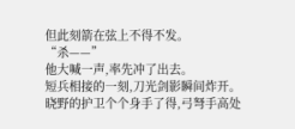但此刻箭在弦上不得不发。
“杀——”
他大喊一声,率先冲了出去。
短兵相接的一刻,刀光剑影瞬间炸开。
晓野的护卫个个身手了得,弓弩手高处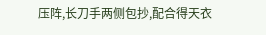压阵,长刀手两侧包抄,配合得天衣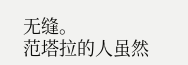无缝。
范塔拉的人虽然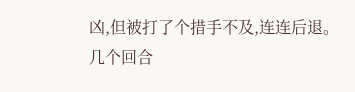凶,但被打了个措手不及,连连后退。
几个回合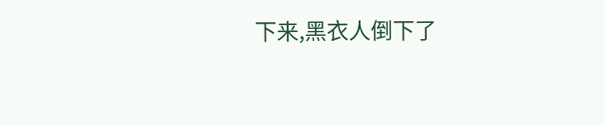下来,黑衣人倒下了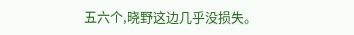五六个,晓野这边几乎没损失。